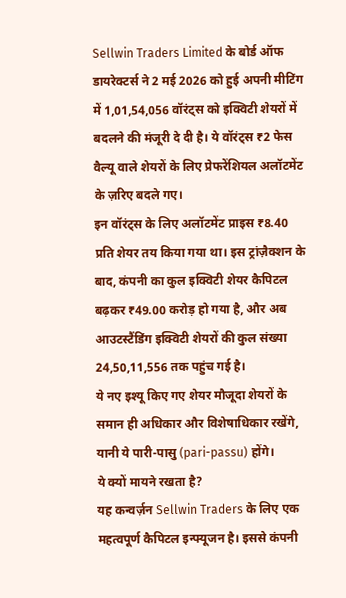Sellwin Traders Limited के बोर्ड ऑफ डायरेक्टर्स ने 2 मई 2026 को हुई अपनी मीटिंग में 1,01,54,056 वॉरंट्स को इक्विटी शेयरों में बदलने की मंजूरी दे दी है। ये वॉरंट्स ₹2 फेस वैल्यू वाले शेयरों के लिए प्रेफरेंशियल अलॉटमेंट के ज़रिए बदले गए।
इन वॉरंट्स के लिए अलॉटमेंट प्राइस ₹8.40 प्रति शेयर तय किया गया था। इस ट्रांज़ैक्शन के बाद, कंपनी का कुल इक्विटी शेयर कैपिटल बढ़कर ₹49.00 करोड़ हो गया है, और अब आउटस्टैंडिंग इक्विटी शेयरों की कुल संख्या 24,50,11,556 तक पहुंच गई है।
ये नए इश्यू किए गए शेयर मौजूदा शेयरों के समान ही अधिकार और विशेषाधिकार रखेंगे, यानी ये पारी-पासु (pari-passu) होंगे।
ये क्यों मायने रखता है?
यह कन्वर्ज़न Sellwin Traders के लिए एक महत्वपूर्ण कैपिटल इन्फ्यूजन है। इससे कंपनी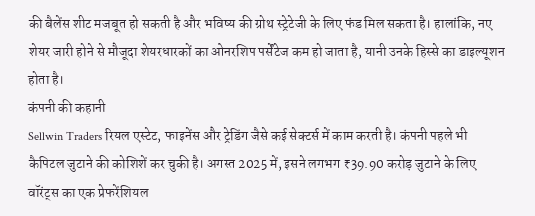की बैलेंस शीट मजबूत हो सकती है और भविष्य की ग्रोथ स्ट्रेटेजी के लिए फंड मिल सकता है। हालांकि, नए शेयर जारी होने से मौजूदा शेयरधारकों का ओनरशिप पर्सेंटेज कम हो जाता है, यानी उनके हिस्से का डाइल्यूशन होता है।
कंपनी की कहानी
Sellwin Traders रियल एस्टेट, फाइनेंस और ट्रेडिंग जैसे कई सेक्टर्स में काम करती है। कंपनी पहले भी कैपिटल जुटाने की कोशिशें कर चुकी है। अगस्त 2025 में, इसने लगभग ₹39.90 करोड़ जुटाने के लिए वॉरंट्स का एक प्रेफरेंशियल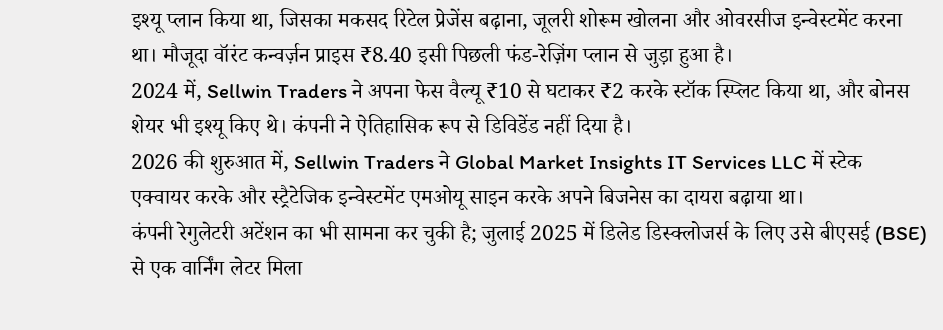इश्यू प्लान किया था, जिसका मकसद रिटेल प्रेजेंस बढ़ाना, जूलरी शोरूम खोलना और ओवरसीज इन्वेस्टमेंट करना था। मौजूदा वॉरंट कन्वर्ज़न प्राइस ₹8.40 इसी पिछली फंड-रेज़िंग प्लान से जुड़ा हुआ है।
2024 में, Sellwin Traders ने अपना फेस वैल्यू ₹10 से घटाकर ₹2 करके स्टॉक स्प्लिट किया था, और बोनस शेयर भी इश्यू किए थे। कंपनी ने ऐतिहासिक रूप से डिविडेंड नहीं दिया है।
2026 की शुरुआत में, Sellwin Traders ने Global Market Insights IT Services LLC में स्टेक एक्वायर करके और स्ट्रैटेजिक इन्वेस्टमेंट एमओयू साइन करके अपने बिजनेस का दायरा बढ़ाया था।
कंपनी रेगुलेटरी अटेंशन का भी सामना कर चुकी है; जुलाई 2025 में डिलेड डिस्क्लोजर्स के लिए उसे बीएसई (BSE) से एक वार्निंग लेटर मिला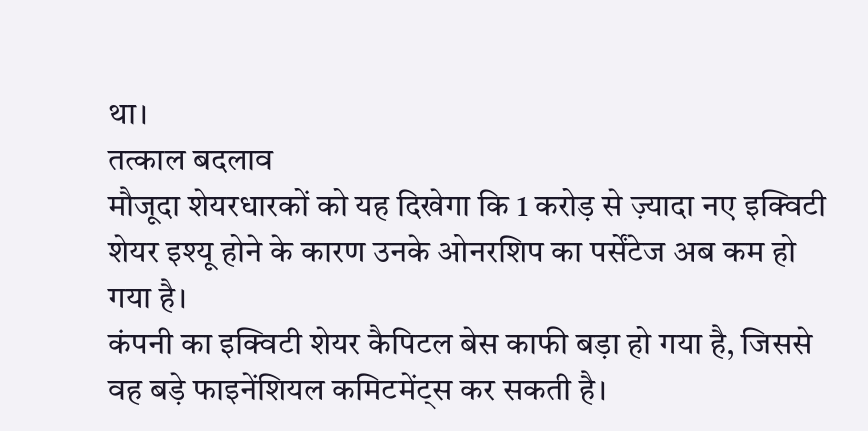था।
तत्काल बदलाव
मौजूदा शेयरधारकों को यह दिखेगा कि 1 करोड़ से ज़्यादा नए इक्विटी शेयर इश्यू होने के कारण उनके ओनरशिप का पर्सेंटेज अब कम हो गया है।
कंपनी का इक्विटी शेयर कैपिटल बेस काफी बड़ा हो गया है, जिससे वह बड़े फाइनेंशियल कमिटमेंट्स कर सकती है।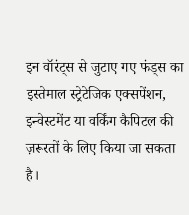इन वॉरंट्स से जुटाए गए फंड्स का इस्तेमाल स्ट्रेटेजिक एक्सपेंशन, इन्वेस्टमेंट या वर्किंग कैपिटल की ज़रूरतों के लिए किया जा सकता है।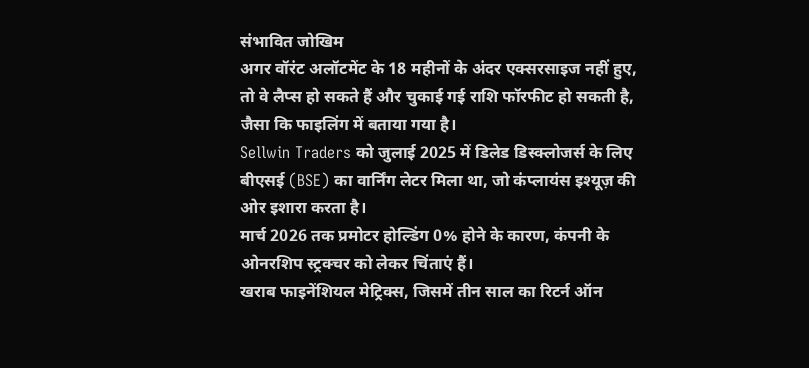संभावित जोखिम
अगर वॉरंट अलॉटमेंट के 18 महीनों के अंदर एक्सरसाइज नहीं हुए, तो वे लैप्स हो सकते हैं और चुकाई गई राशि फॉरफीट हो सकती है, जैसा कि फाइलिंग में बताया गया है।
Sellwin Traders को जुलाई 2025 में डिलेड डिस्क्लोजर्स के लिए बीएसई (BSE) का वार्निंग लेटर मिला था, जो कंप्लायंस इश्यूज़ की ओर इशारा करता है।
मार्च 2026 तक प्रमोटर होल्डिंग 0% होने के कारण, कंपनी के ओनरशिप स्ट्रक्चर को लेकर चिंताएं हैं।
खराब फाइनेंशियल मेट्रिक्स, जिसमें तीन साल का रिटर्न ऑन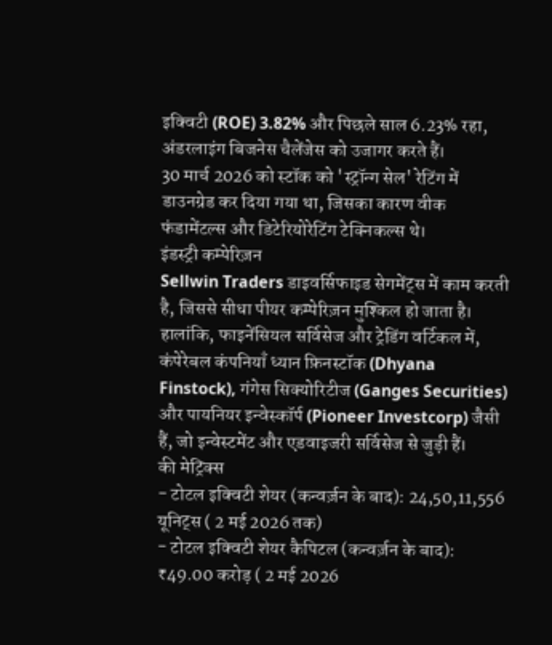इक्विटी (ROE) 3.82% और पिछले साल 6.23% रहा, अंडरलाइंग बिजनेस चैलेंजेस को उजागर करते हैं।
30 मार्च 2026 को स्टॉक को 'स्ट्रॉन्ग सेल' रेटिंग में डाउनग्रेड कर दिया गया था, जिसका कारण वीक फंडामेंटल्स और डिटेरियोरेटिंग टेक्निकल्स थे।
इंडस्ट्री कम्पेरिज़न
Sellwin Traders डाइवर्सिफाइड सेगमेंट्स में काम करती है, जिससे सीधा पीयर कम्पेरिज़न मुश्किल हो जाता है। हालांकि, फाइनेंसियल सर्विसेज और ट्रेडिंग वर्टिकल में, कंपेरेबल कंपनियाँ ध्यान फ़िनस्टॉक (Dhyana Finstock), गंगेस सिक्योरिटीज (Ganges Securities) और पायनियर इन्वेस्कॉर्प (Pioneer Investcorp) जैसी हैं, जो इन्वेस्टमेंट और एडवाइजरी सर्विसेज से जुड़ी हैं।
की मेट्रिक्स
- टोटल इक्विटी शेयर (कन्वर्ज़न के बाद): 24,50,11,556 यूनिट्स ( 2 मई 2026 तक)
- टोटल इक्विटी शेयर कैपिटल (कन्वर्ज़न के बाद): ₹49.00 करोड़ ( 2 मई 2026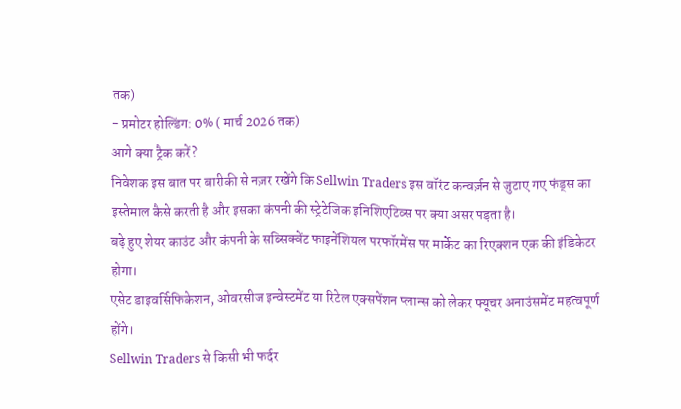तक)
- प्रमोटर होल्डिंग: 0% ( मार्च 2026 तक)
आगे क्या ट्रैक करें?
निवेशक इस बात पर बारीकी से नज़र रखेंगे कि Sellwin Traders इस वॉरंट कन्वर्ज़न से जुटाए गए फंड्स का इस्तेमाल कैसे करती है और इसका कंपनी की स्ट्रेटेजिक इनिशिएटिव्स पर क्या असर पड़ता है।
बढ़े हुए शेयर काउंट और कंपनी के सब्सिक्वेंट फाइनेंशियल परफॉरमेंस पर मार्केट का रिएक्शन एक की इंडिकेटर होगा।
एसेट डाइवर्सिफिकेशन, ओवरसीज इन्वेस्टमेंट या रिटेल एक्सपेंशन प्लान्स को लेकर फ्यूचर अनाउंसमेंट महत्वपूर्ण होंगे।
Sellwin Traders से किसी भी फर्दर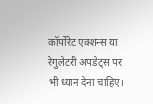कॉर्पोरेट एक्शन्स या रेगुलेटरी अपडेट्स पर भी ध्यान देना चाहिए।